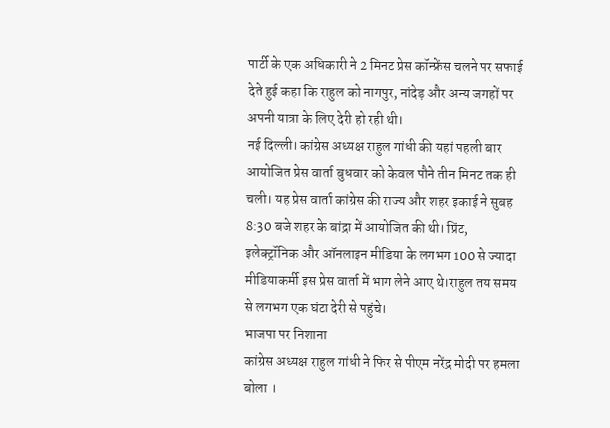पार्टी के एक अधिकारी ने 2 मिनट प्रेस कॉन्फ्रेंस चलने पर सफाई देते हुई कहा कि राहुल को नागपुर, नांदेड़ और अन्य जगहों पर अपनी यात्रा के लिए देरी हो रही थी।
नई दिल्ली। कांग्रेस अध्यक्ष राहुल गांधी की यहां पहली बार आयोजित प्रेस वार्ता बुधवार को केवल पौने तीन मिनट तक ही चली। यह प्रेस वार्ता कांग्रेस की राज्य और शहर इकाई ने सुबह 8:30 बजे शहर के बांद्रा में आयोजित की थी। प्रिंट, इलेक्ट्रॉनिक और ऑनलाइन मीडिया के लगभग 100 से ज्यादा मीडियाकर्मी इस प्रेस वार्ता में भाग लेने आए थे।राहुल तय समय से लगभग एक घंटा देरी से पहुंचे।
भाजपा पर निशाना
कांग्रेस अध्यक्ष राहुल गांधी ने फिर से पीएम नरेंद्र मोदी पर हमला बोला ।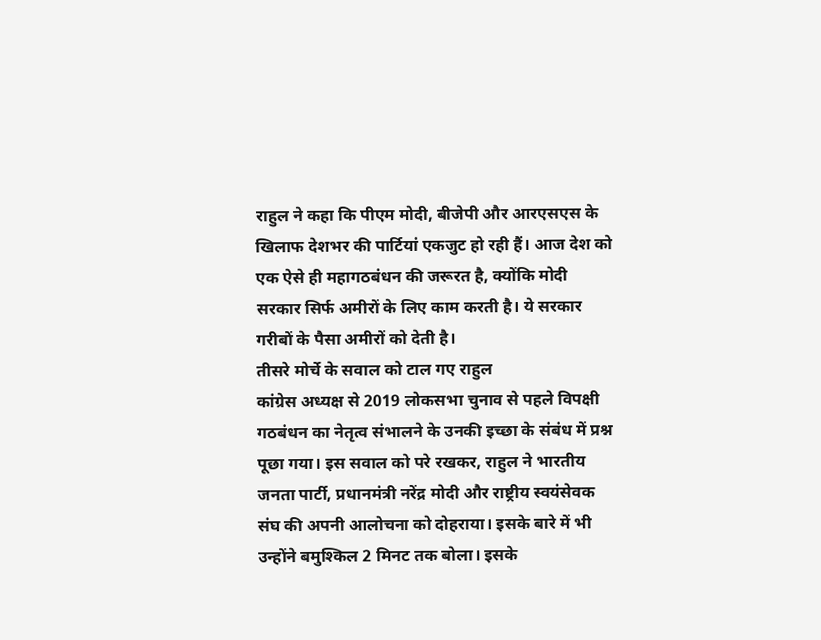राहुल ने कहा कि पीएम मोदी, बीजेपी और आरएसएस के खिलाफ देशभर की पार्टियां एकजुट हो रही हैं। आज देश को एक ऐसे ही महागठबंधन की जरूरत है, क्योंकि मोदी सरकार सिर्फ अमीरों के लिए काम करती है। ये सरकार गरीबों के पैसा अमीरों को देती है।
तीसरे मोर्चे के सवाल को टाल गए राहुल
कांग्रेस अध्यक्ष से 2019 लोकसभा चुनाव से पहले विपक्षी गठबंधन का नेतृत्व संभालने के उनकी इच्छा के संबंध में प्रश्न पूछा गया। इस सवाल को परे रखकर, राहुल ने भारतीय जनता पार्टी, प्रधानमंत्री नरेंद्र मोदी और राष्ट्रीय स्वयंसेवक संघ की अपनी आलोचना को दोहराया। इसके बारे में भी उन्होंने बमुश्किल 2 मिनट तक बोला। इसके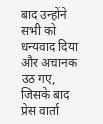बाद उन्होंने सभी को धन्यवाद दिया और अचानक उठ गए, जिसके बाद प्रेस वार्ता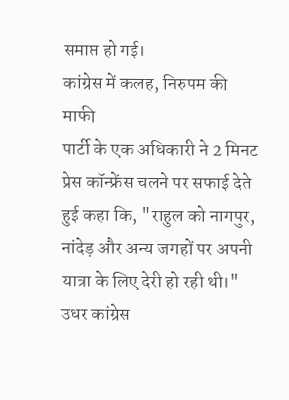समाप्त हो गई।
कांग्रेस में कलह, निरुपम की माफी
पार्टी के एक अधिकारी ने 2 मिनट प्रेस कॉन्फ्रेंस चलने पर सफाई देते हुई कहा कि, "राहुल को नागपुर, नांदेड़ और अन्य जगहों पर अपनी यात्रा के लिए देरी हो रही थी।" उधर कांग्रेस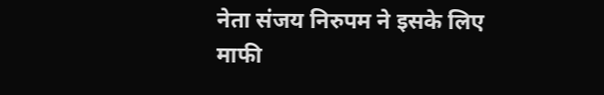नेता संजय निरुपम ने इसके लिए माफी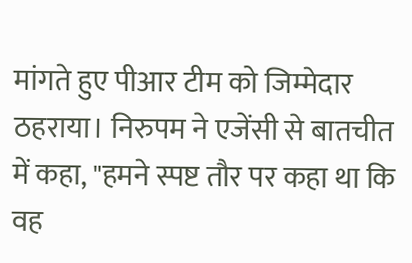मांगते हुए पीआर टीम को जिम्मेदार ठहराया। निरुपम ने एजेंसी से बातचीत में कहा, "हमने स्पष्ट तौर पर कहा था कि वह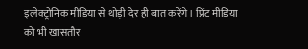इलेक्ट्रोनिक मीडिया से थोड़ी देर ही बात करेंगे। प्रिंट मीडिया को भी खासतौर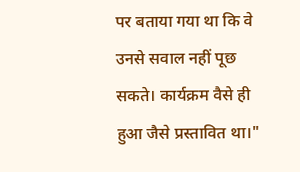पर बताया गया था कि वे उनसे सवाल नहीं पूछ सकते। कार्यक्रम वैसे ही हुआ जैसे प्रस्तावित था।"